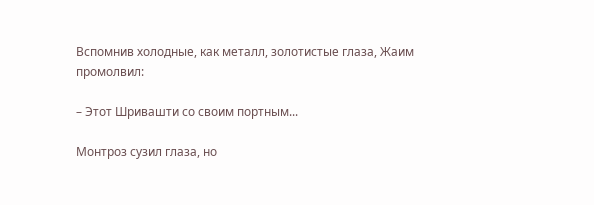Вспомнив холодные, как металл, золотистые глаза, Жаим промолвил:

– Этот Шривашти со своим портным...

Монтроз сузил глаза, но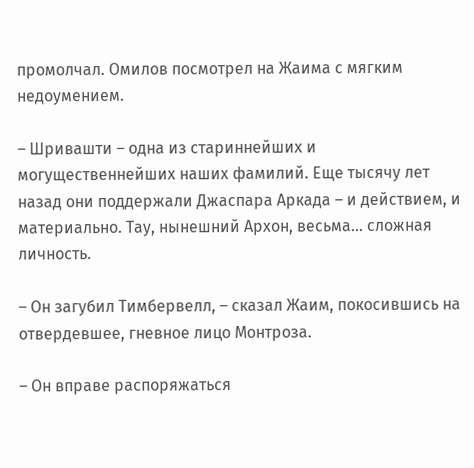промолчал. Омилов посмотрел на Жаима с мягким недоумением.

– Шривашти – одна из стариннейших и могущественнейших наших фамилий. Еще тысячу лет назад они поддержали Джаспара Аркада – и действием, и материально. Тау, нынешний Архон, весьма... сложная личность.

– Он загубил Тимбервелл, – сказал Жаим, покосившись на отвердевшее, гневное лицо Монтроза.

– Он вправе распоряжаться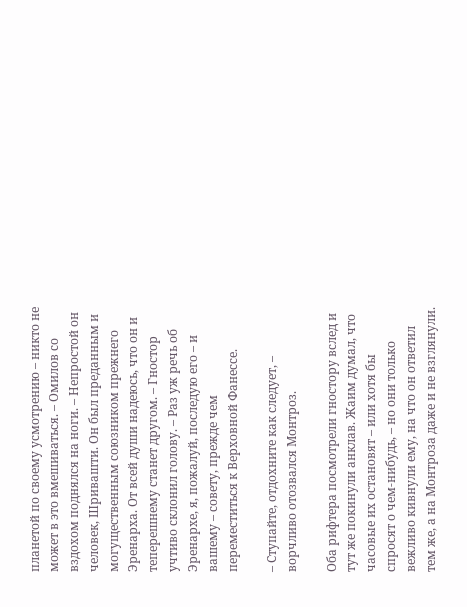планетой по своему усмотрению – никто не может в это вмешиваться. – Омилов со вздохом поднялся на ноги. – Непростой он человек, Шривашти. Он был преданным и могущественным союзником прежнего Эренарха. От всей души надеюсь, что он и теперешнему станет другом. – Гностор учтиво склонил голову. – Раз уж речь об Эренархе, я, пожалуй, последую его – и вашему – совету, прежде чем переместиться к Верховной Фанессе.

– Ступайте, отдохните как следует, – ворчливо отозвался Монтроз.

Оба рифтера посмотрели гностору вслед и тут же покинули анклав. Жаим думал, что часовые их остановят – или хотя бы спросят о чем-нибудь, – но они только вежливо кивнули ему, на что он ответил тем же, а на Монтроза даже и не взглянули.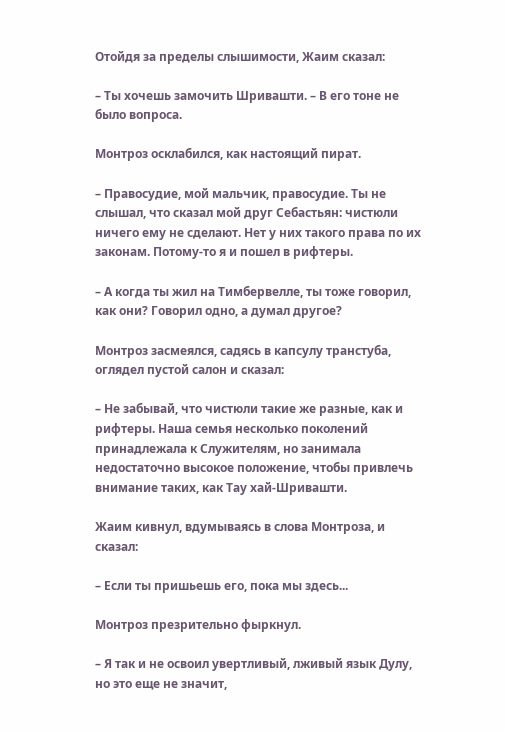Отойдя за пределы слышимости, Жаим сказал:

– Ты хочешь замочить Шривашти. – В его тоне не было вопроса.

Монтроз осклабился, как настоящий пират.

– Правосудие, мой мальчик, правосудие. Ты не слышал, что сказал мой друг Себастьян: чистюли ничего ему не сделают. Нет у них такого права по их законам. Потому-то я и пошел в рифтеры.

– А когда ты жил на Тимбервелле, ты тоже говорил, как они? Говорил одно, а думал другое?

Монтроз засмеялся, садясь в капсулу транстуба, оглядел пустой салон и сказал:

– Не забывай, что чистюли такие же разные, как и рифтеры. Наша семья несколько поколений принадлежала к Служителям, но занимала недостаточно высокое положение, чтобы привлечь внимание таких, как Тау хай-Шривашти.

Жаим кивнул, вдумываясь в слова Монтроза, и сказал:

– Если ты пришьешь его, пока мы здесь...

Монтроз презрительно фыркнул.

– Я так и не освоил увертливый, лживый язык Дулу, но это еще не значит,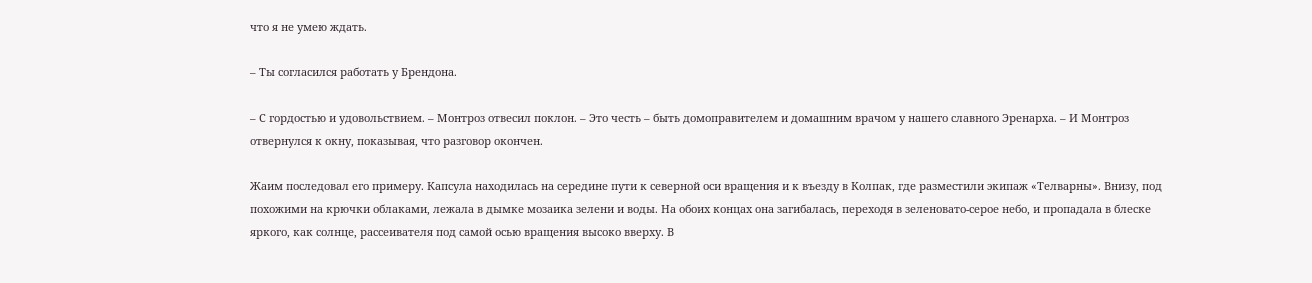что я не умею ждать.

– Ты согласился работать у Брендона.

– С гордостью и удовольствием. – Монтроз отвесил поклон. – Это честь – быть домоправителем и домашним врачом у нашего славного Эренарха. – И Монтроз отвернулся к окну, показывая, что разговор окончен.

Жаим последовал его примеру. Капсула находилась на середине пути к северной оси вращения и к въезду в Колпак, где разместили экипаж «Телварны». Внизу, под похожими на крючки облаками, лежала в дымке мозаика зелени и воды. На обоих концах она загибалась, переходя в зеленовато-серое небо, и пропадала в блеске яркого, как солнце, рассеивателя под самой осью вращения высоко вверху. В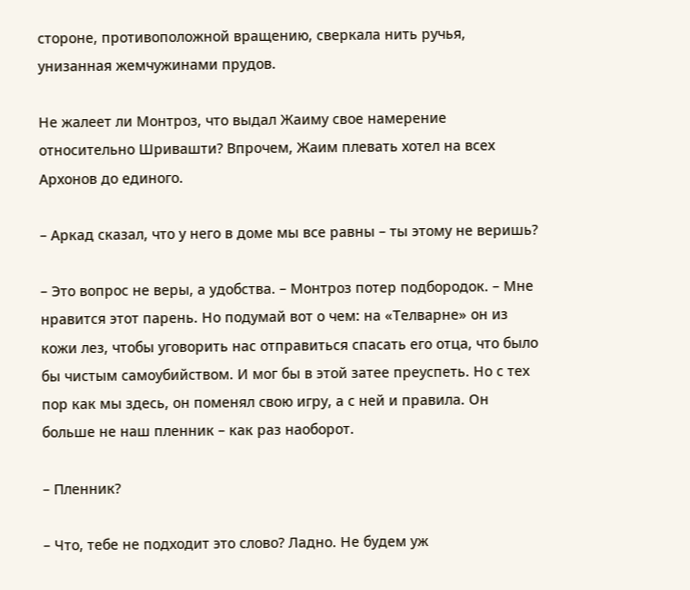стороне, противоположной вращению, сверкала нить ручья, унизанная жемчужинами прудов.

Не жалеет ли Монтроз, что выдал Жаиму свое намерение относительно Шривашти? Впрочем, Жаим плевать хотел на всех Архонов до единого.

– Аркад сказал, что у него в доме мы все равны – ты этому не веришь?

– Это вопрос не веры, а удобства. – Монтроз потер подбородок. – Мне нравится этот парень. Но подумай вот о чем: на «Телварне» он из кожи лез, чтобы уговорить нас отправиться спасать его отца, что было бы чистым самоубийством. И мог бы в этой затее преуспеть. Но с тех пор как мы здесь, он поменял свою игру, а с ней и правила. Он больше не наш пленник – как раз наоборот.

– Пленник?

– Что, тебе не подходит это слово? Ладно. Не будем уж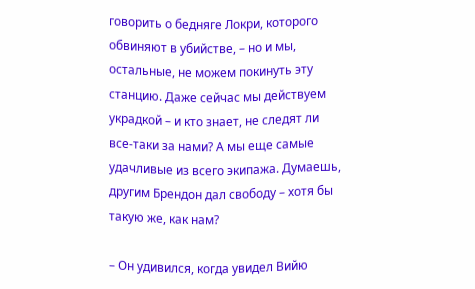говорить о бедняге Локри, которого обвиняют в убийстве, – но и мы, остальные, не можем покинуть эту станцию. Даже сейчас мы действуем украдкой – и кто знает, не следят ли все-таки за нами? А мы еще самые удачливые из всего экипажа. Думаешь, другим Брендон дал свободу – хотя бы такую же, как нам?

– Он удивился, когда увидел Вийю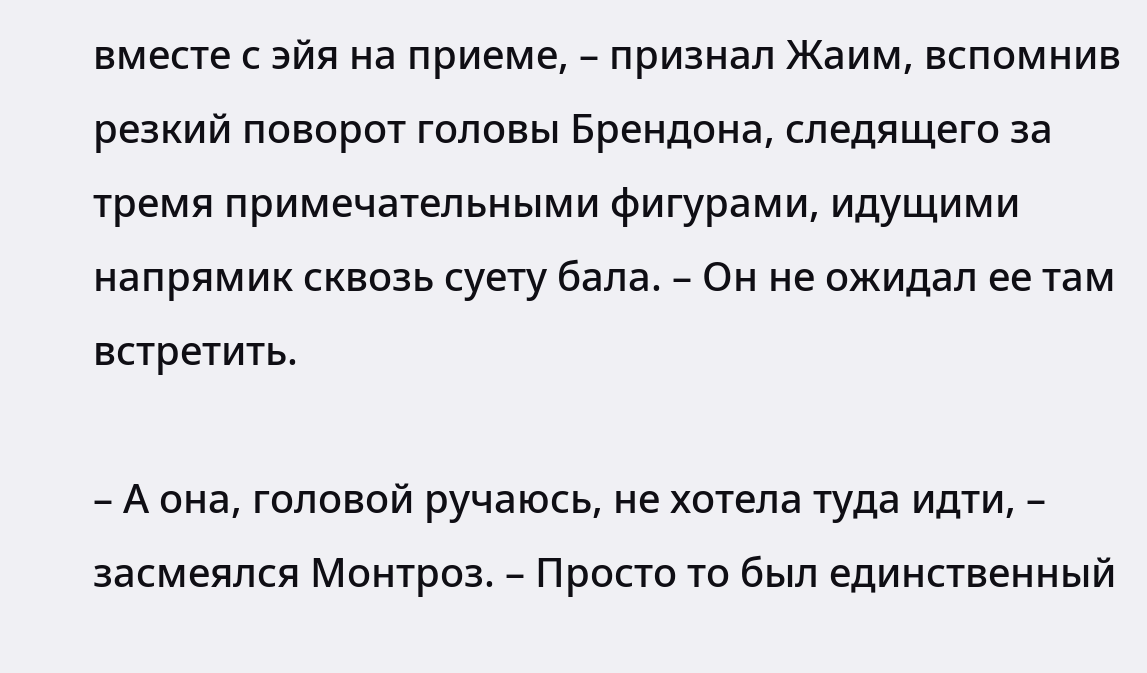вместе с эйя на приеме, – признал Жаим, вспомнив резкий поворот головы Брендона, следящего за тремя примечательными фигурами, идущими напрямик сквозь суету бала. – Он не ожидал ее там встретить.

– А она, головой ручаюсь, не хотела туда идти, – засмеялся Монтроз. – Просто то был единственный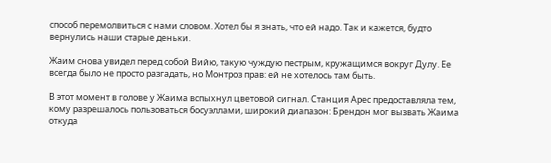способ перемолвиться с нами словом. Хотел бы я знать, что ей надо. Так и кажется, будто вернулись наши старые деньки.

Жаим снова увидел перед собой Вийю, такую чуждую пестрым, кружащимся вокруг Дулу. Ее всегда было не просто разгадать, но Монтроз прав: ей не хотелось там быть.

В этот момент в голове у Жаима вспыхнул цветовой сигнал. Станция Арес предоставляла тем, кому разрешалось пользоваться босуэллами, широкий диапазон: Брендон мог вызвать Жаима откуда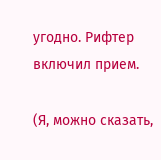угодно. Рифтер включил прием.

(Я, можно сказать,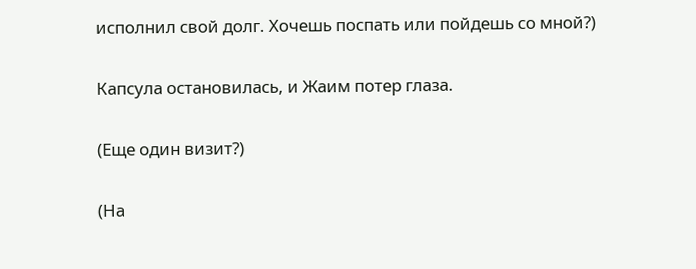исполнил свой долг. Хочешь поспать или пойдешь со мной?)

Капсула остановилась, и Жаим потер глаза.

(Еще один визит?)

(На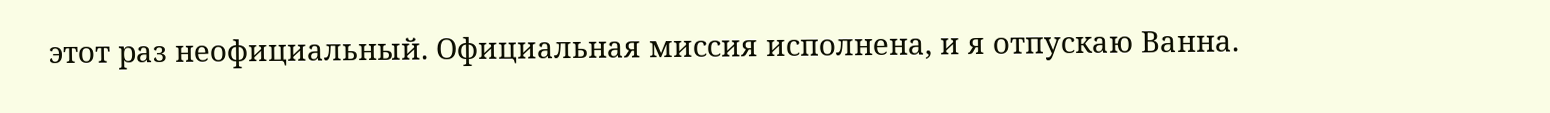этот раз неофициальный. Официальная миссия исполнена, и я отпускаю Ванна.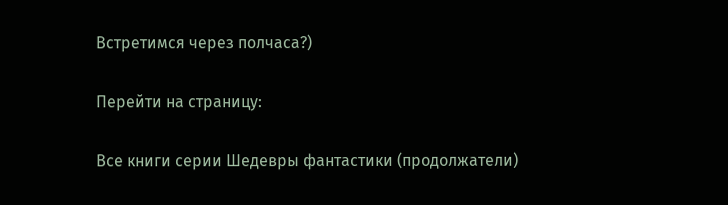Встретимся через полчаса?)

Перейти на страницу:

Все книги серии Шедевры фантастики (продолжатели)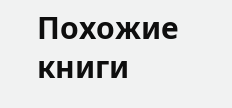Похожие книги